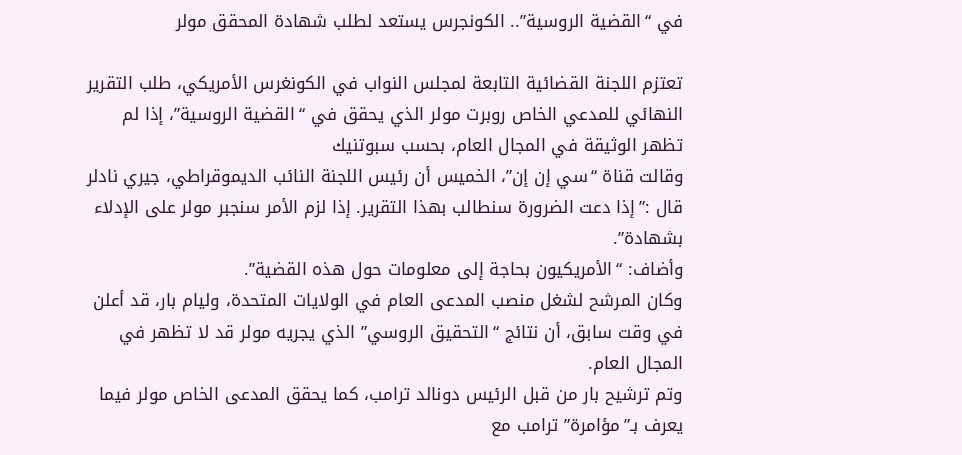في “القضية الروسية”.. الكونجرس يستعد لطلب شهادة المحقق مولر

تعتزم اللجنة القضائية التابعة لمجلس النواب في الكونغرس الأمريكي، طلب التقرير النهائي للمدعي الخاص روبرت مولر الذي يحقق في “القضية الروسية”، إذا لم تظهر الوثيقة في المجال العام، بحسب سبوتنيك
وقالت قناة “سي إن إن”، الخميس أن رئيس اللجنة النائب الديموقراطي، جيري نادلر قال :”إذا دعت الضرورة سنطالب بهذا التقرير. إذا لزم الأمر سنجبر مولر على الإدلاء بشهادة”.
وأضاف: “الأمريكيون بحاجة إلى معلومات حول هذه القضية”.
وكان المرشح لشغل منصب المدعى العام في الولايات المتحدة، وليام بار، قد أعلن في وقت سابق، أن نتائج “التحقيق الروسي” الذي يجريه مولر قد لا تظهر في المجال العام.
وتم ترشيح بار من قبل الرئيس دونالد ترامب، كما يحقق المدعى الخاص مولر فيما يعرف بـ”مؤامرة” ترامب مع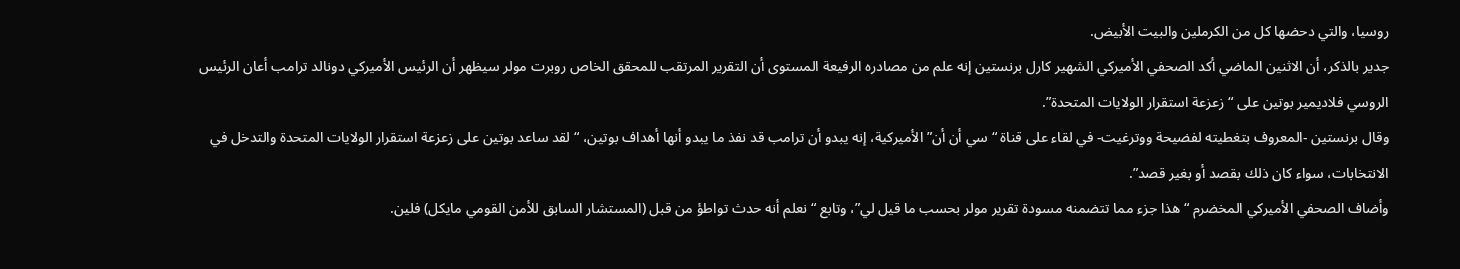روسيا، والتي دحضها كل من الكرملين والبيت الأبيض.
جدير بالذكر، أن الاثنين الماضي أكد الصحفي الأميركي الشهير كارل برنستين إنه علم من مصادره الرفيعة المستوى أن التقرير المرتقب للمحقق الخاص روبرت مولر سيظهر أن الرئيس الأميركي دونالد ترامب أعان الرئيس الروسي فلاديمير بوتين على “زعزعة استقرار الولايات المتحدة”.
وقال برنستين -المعروف بتغطيته لفضيحة ووترغيت- في لقاء على قناة “سي أن أن” الأميركية، إنه يبدو أن ترامب قد نفذ ما يبدو أنها أهداف بوتين، “لقد ساعد بوتين على زعزعة استقرار الولايات المتحدة والتدخل في الانتخابات، سواء كان ذلك بقصد أو بغير قصد”.
وأضاف الصحفي الأميركي المخضرم “هذا جزء مما تتضمنه مسودة تقرير مولر بحسب ما قيل لي”، وتابع “نعلم أنه حدث تواطؤ من قبل (المستشار السابق للأمن القومي مايكل) فلين.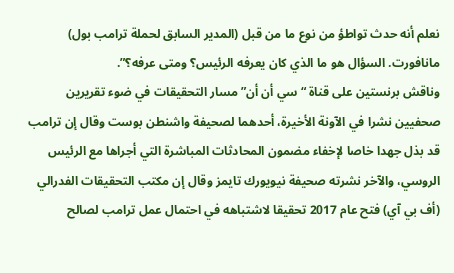نعلم أنه حدث تواطؤ من نوع ما من قبل (المدير السابق لحملة ترامب بول) مانافورت. السؤال هو ما الذي كان يعرفه الرئيس؟ ومتى عرفه؟”.
وناقش برنستين على قناة “سي أن أن” مسار التحقيقات في ضوء تقريرين صحفيين نشرا في الآونة الأخيرة، أحدهما لصحيفة واشنطن بوست وقال إن ترامب قد بذل جهدا خاصا لإخفاء مضمون المحادثات المباشرة التي أجراها مع الرئيس الروسي، والآخر نشرته صحيفة نيويورك تايمز وقال إن مكتب التحقيقات الفدرالي (أف بي آي) فتح عام 2017 تحقيقا لاشتباهه في احتمال عمل ترامب لصالح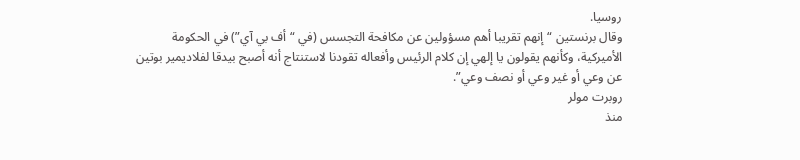روسيا.
وقال برنستين “إنهم تقريبا أهم مسؤولين عن مكافحة التجسس (في “أف بي آي”) في الحكومة الأميركية، وكأنهم يقولون يا إلهي إن كلام الرئيس وأفعاله تقودنا لاستنتاج أنه أصبح بيدقا لفلاديمير بوتين عن وعي أو غير وعي أو نصف وعي”.
روبرت مولر
منذ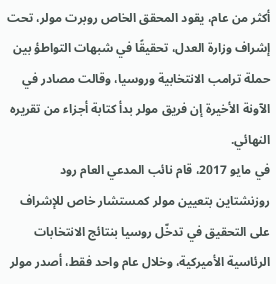أكثر من عام، يقود المحقق الخاص روبرت مولر، تحت إشراف وزارة العدل، تحقيقًا في شبهات التواطؤ بين حملة ترامب الانتخابية وروسيا، وقالت مصادر في الآونة الأخيرة إن فريق مولر بدأ كتابة أجزاء من تقريره النهائي.
في مايو 2017، قام نائب المدعي العام رود روزنشتاين بتعيين مولر كمستشار خاص للإشراف على التحقيق في تدخّل روسيا بنتائج الانتخابات الرئاسية الأميركية، وخلال عام واحد فقط، أصدر مولر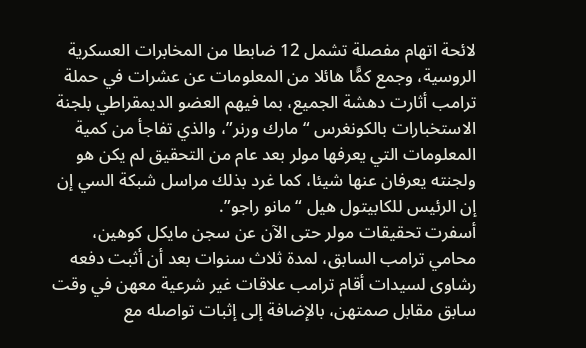لائحة اتهام مفصلة تشمل 12 ضابطا من المخابرات العسكرية الروسية، وجمع كمًّا هائلا من المعلومات عن عشرات في حملة ترامب أثارت دهشة الجميع، بما فيهم العضو الديمقراطي بلجنة الاستخبارات بالكونغرس “مارك ورنر”، والذي تفاجأ من كمية المعلومات التي يعرفها مولر بعد عام من التحقيق لم يكن هو ولجنته يعرفان عنها شيئا، كما غرد بذلك مراسل شبكة السي إن إن الرئيس للكابيتول هيل “مانو راجو”.
أسفرت تحقيقات مولر حتى الآن عن سجن مايكل كوهين، محامي ترامب السابق، لمدة ثلاث سنوات بعد أن أثبت دفعه رشاوى لسيدات أقام ترامب علاقات غير شرعية معهن في وقت سابق مقابل صمتهن، بالإضافة إلى إثبات تواصله مع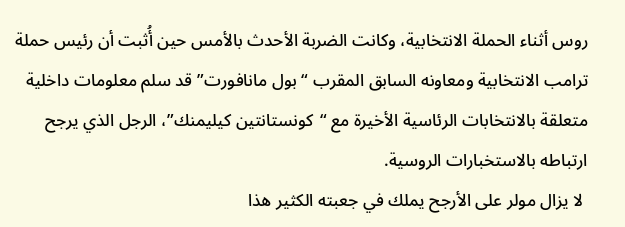روس أثناء الحملة الانتخابية، وكانت الضربة الأحدث بالأمس حين أُثبت أن رئيس حملة ترامب الانتخابية ومعاونه السابق المقرب “بول مانافورت” قد سلم معلومات داخلية متعلقة بالانتخابات الرئاسية الأخيرة مع “كونستانتين كيليمنك”، الرجل الذي يرجح ارتباطه بالاستخبارات الروسية.
 لا يزال مولر على الأرجح يملك في جعبته الكثير هذا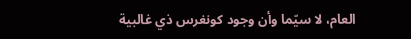العام، لا سيّما وأن وجود كونغرس ذي غالبية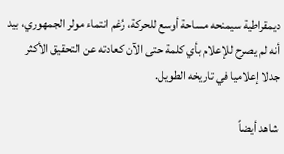ديمقراطية سيمنحه مساحة أوسع للحركة، رُغم انتماء مولر الجمهوري، بيد أنه لم يصرح للإعلام بأي كلمة حتى الآن كعادته عن التحقيق الأكثر جدلا إعلاميا في تاريخه الطويل.

شاهد أيضاً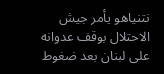نتنياهو يأمر جيش الاحتلال بوقف عدوانه على لبنان بعد ضغوط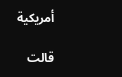أمريكية

قالت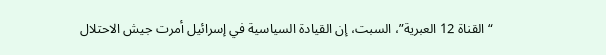“القناة 12 العبرية”، السبت، إن القيادة السياسية في إسرائيل أمرت جيش الاحتلال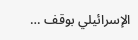الإسرائيلي بوقف …